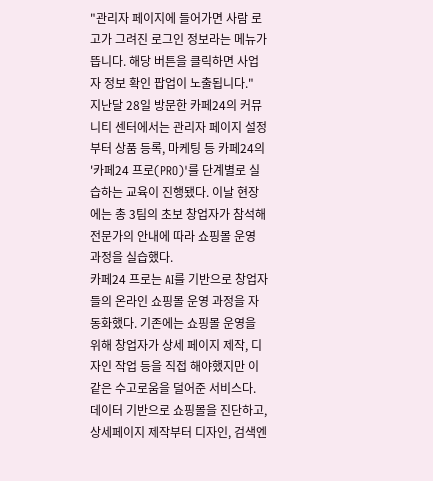"관리자 페이지에 들어가면 사람 로고가 그려진 로그인 정보라는 메뉴가 뜹니다. 해당 버튼을 클릭하면 사업자 정보 확인 팝업이 노출됩니다."
지난달 28일 방문한 카페24의 커뮤니티 센터에서는 관리자 페이지 설정부터 상품 등록, 마케팅 등 카페24의 '카페24 프로(PRO)'를 단계별로 실습하는 교육이 진행됐다. 이날 현장에는 총 3팀의 초보 창업자가 참석해 전문가의 안내에 따라 쇼핑몰 운영 과정을 실습했다.
카페24 프로는 AI를 기반으로 창업자들의 온라인 쇼핑몰 운영 과정을 자동화했다. 기존에는 쇼핑몰 운영을 위해 창업자가 상세 페이지 제작, 디자인 작업 등을 직접 해야했지만 이 같은 수고로움을 덜어준 서비스다.
데이터 기반으로 쇼핑몰을 진단하고, 상세페이지 제작부터 디자인, 검색엔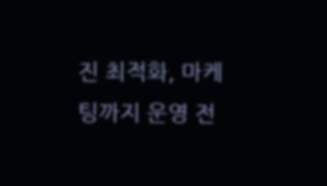진 최적화, 마케팅까지 운영 전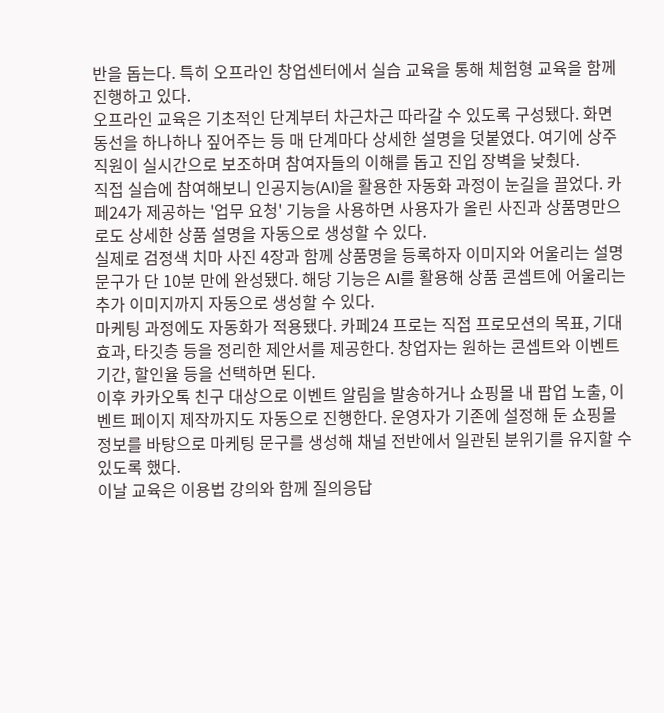반을 돕는다. 특히 오프라인 창업센터에서 실습 교육을 통해 체험형 교육을 함께 진행하고 있다.
오프라인 교육은 기초적인 단계부터 차근차근 따라갈 수 있도록 구성됐다. 화면 동선을 하나하나 짚어주는 등 매 단계마다 상세한 설명을 덧붙였다. 여기에 상주 직원이 실시간으로 보조하며 참여자들의 이해를 돕고 진입 장벽을 낮췄다.
직접 실습에 참여해보니 인공지능(AI)을 활용한 자동화 과정이 눈길을 끌었다. 카페24가 제공하는 '업무 요청' 기능을 사용하면 사용자가 올린 사진과 상품명만으로도 상세한 상품 설명을 자동으로 생성할 수 있다.
실제로 검정색 치마 사진 4장과 함께 상품명을 등록하자 이미지와 어울리는 설명 문구가 단 10분 만에 완성됐다. 해당 기능은 AI를 활용해 상품 콘셉트에 어울리는 추가 이미지까지 자동으로 생성할 수 있다.
마케팅 과정에도 자동화가 적용됐다. 카페24 프로는 직접 프로모션의 목표, 기대 효과, 타깃층 등을 정리한 제안서를 제공한다. 창업자는 원하는 콘셉트와 이벤트 기간, 할인율 등을 선택하면 된다.
이후 카카오톡 친구 대상으로 이벤트 알림을 발송하거나 쇼핑몰 내 팝업 노출, 이벤트 페이지 제작까지도 자동으로 진행한다. 운영자가 기존에 설정해 둔 쇼핑몰 정보를 바탕으로 마케팅 문구를 생성해 채널 전반에서 일관된 분위기를 유지할 수 있도록 했다.
이날 교육은 이용법 강의와 함께 질의응답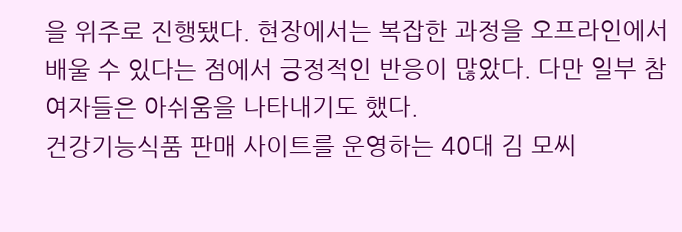을 위주로 진행됐다. 현장에서는 복잡한 과정을 오프라인에서 배울 수 있다는 점에서 긍정적인 반응이 많았다. 다만 일부 참여자들은 아쉬움을 나타내기도 했다.
건강기능식품 판매 사이트를 운영하는 40대 김 모씨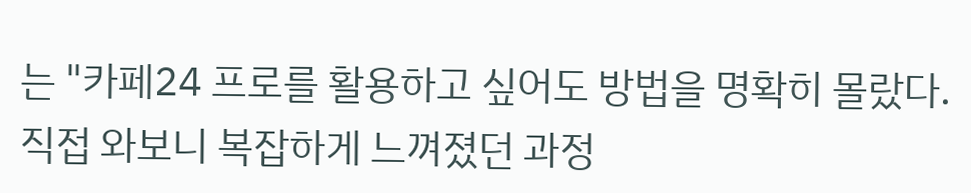는 "카페24 프로를 활용하고 싶어도 방법을 명확히 몰랐다. 직접 와보니 복잡하게 느껴졌던 과정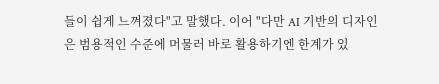들이 쉽게 느껴졌다"고 말했다. 이어 "다만 AI 기반의 디자인은 범용적인 수준에 머물러 바로 활용하기엔 한계가 있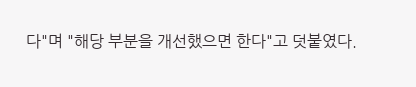다"며 "해당 부분을 개선했으면 한다"고 덧붙였다.